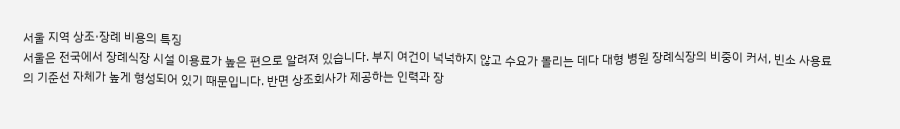서울 지역 상조·장례 비용의 특징
서울은 전국에서 장례식장 시설 이용료가 높은 편으로 알려져 있습니다. 부지 여건이 넉넉하지 않고 수요가 몰리는 데다 대형 병원 장례식장의 비중이 커서, 빈소 사용료의 기준선 자체가 높게 형성되어 있기 때문입니다. 반면 상조회사가 제공하는 인력과 장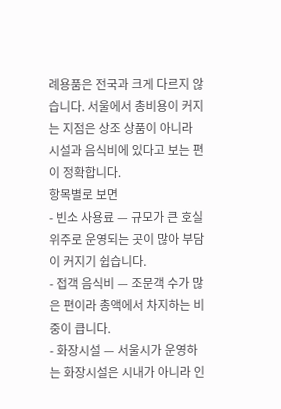례용품은 전국과 크게 다르지 않습니다. 서울에서 총비용이 커지는 지점은 상조 상품이 아니라 시설과 음식비에 있다고 보는 편이 정확합니다.
항목별로 보면
- 빈소 사용료 — 규모가 큰 호실 위주로 운영되는 곳이 많아 부담이 커지기 쉽습니다.
- 접객 음식비 — 조문객 수가 많은 편이라 총액에서 차지하는 비중이 큽니다.
- 화장시설 — 서울시가 운영하는 화장시설은 시내가 아니라 인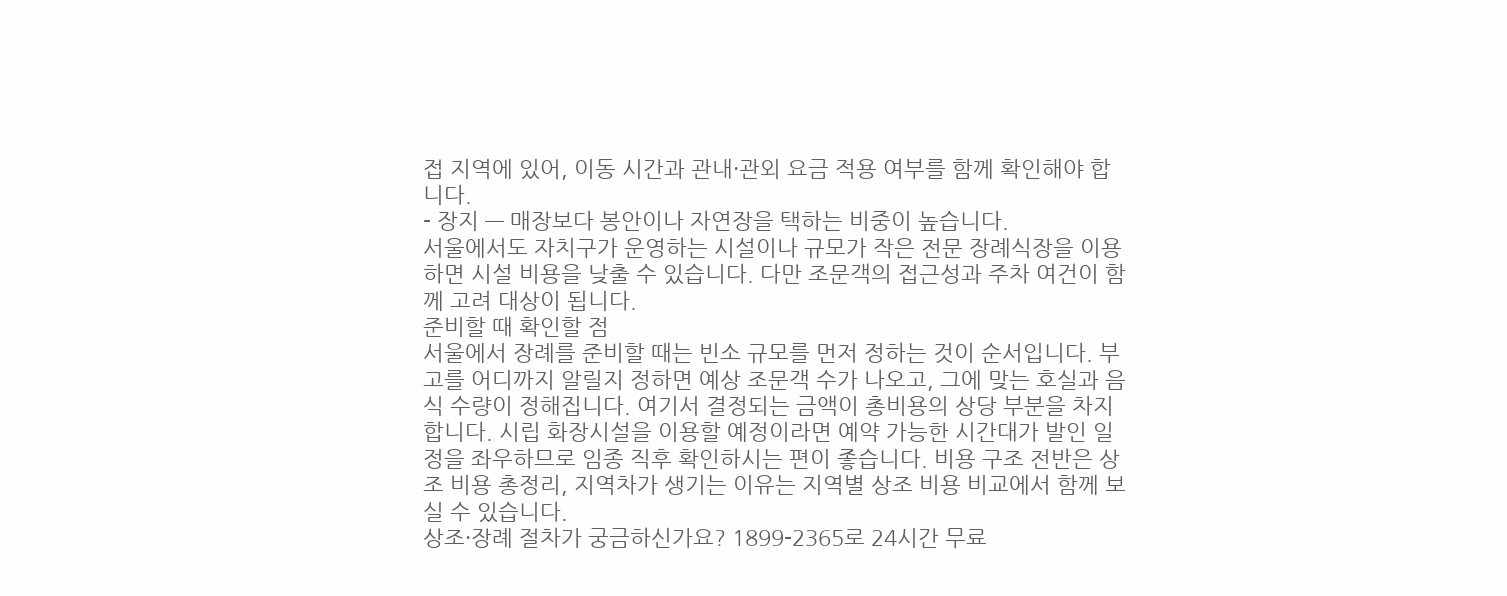접 지역에 있어, 이동 시간과 관내·관외 요금 적용 여부를 함께 확인해야 합니다.
- 장지 — 매장보다 봉안이나 자연장을 택하는 비중이 높습니다.
서울에서도 자치구가 운영하는 시설이나 규모가 작은 전문 장례식장을 이용하면 시설 비용을 낮출 수 있습니다. 다만 조문객의 접근성과 주차 여건이 함께 고려 대상이 됩니다.
준비할 때 확인할 점
서울에서 장례를 준비할 때는 빈소 규모를 먼저 정하는 것이 순서입니다. 부고를 어디까지 알릴지 정하면 예상 조문객 수가 나오고, 그에 맞는 호실과 음식 수량이 정해집니다. 여기서 결정되는 금액이 총비용의 상당 부분을 차지합니다. 시립 화장시설을 이용할 예정이라면 예약 가능한 시간대가 발인 일정을 좌우하므로 임종 직후 확인하시는 편이 좋습니다. 비용 구조 전반은 상조 비용 총정리, 지역차가 생기는 이유는 지역별 상조 비용 비교에서 함께 보실 수 있습니다.
상조·장례 절차가 궁금하신가요? 1899-2365로 24시간 무료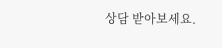상담 받아보세요.